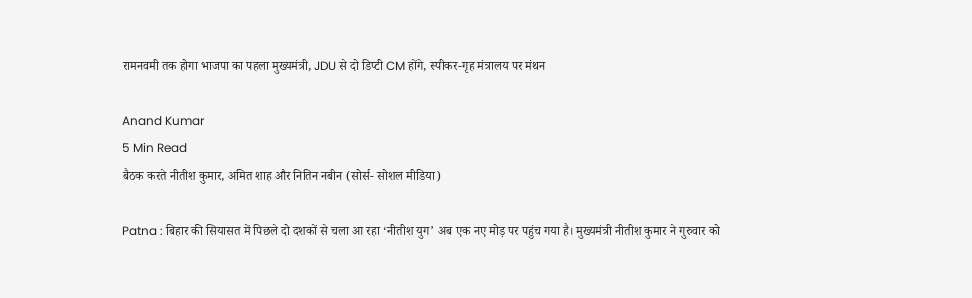रामनवमी तक होगा भाजपा का पहला मुख्यमंत्री, JDU से दो डिप्टी CM होंगे, स्पीकर-गृह मंत्रालय पर मंथन

Anand Kumar
5 Min Read
बैठक करते नीतीश कुमार, अमित शाह और नितिन नबीन (सोर्स- सोशल मीडिया)

Patna : बिहार की सियासत में पिछले दो दशकों से चला आ रहा ‘नीतीश युग’ अब एक नए मोड़ पर पहुंच गया है। मुख्यमंत्री नीतीश कुमार ने गुरुवार को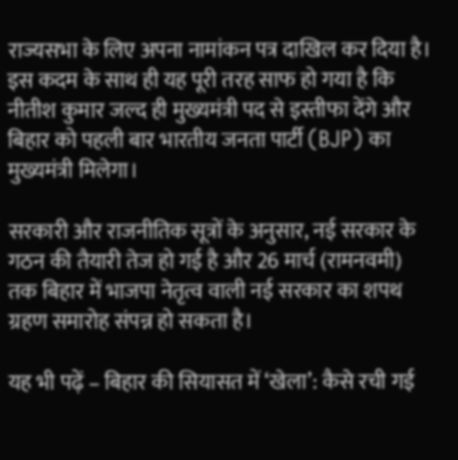राज्यसभा के लिए अपना नामांकन पत्र दाखिल कर दिया है। इस कदम के साथ ही यह पूरी तरह साफ हो गया है कि नीतीश कुमार जल्द ही मुख्यमंत्री पद से इस्तीफा देंगे और बिहार को पहली बार भारतीय जनता पार्टी (BJP) का मुख्यमंत्री मिलेगा।

सरकारी और राजनीतिक सूत्रों के अनुसार, नई सरकार के गठन की तैयारी तेज हो गई है और 26 मार्च (रामनवमी) तक बिहार में भाजपा नेतृत्व वाली नई सरकार का शपथ ग्रहण समारोह संपन्न हो सकता है।

यह भी पढ़ें – बिहार की सियासत में ‘खेला’: कैसे रची गई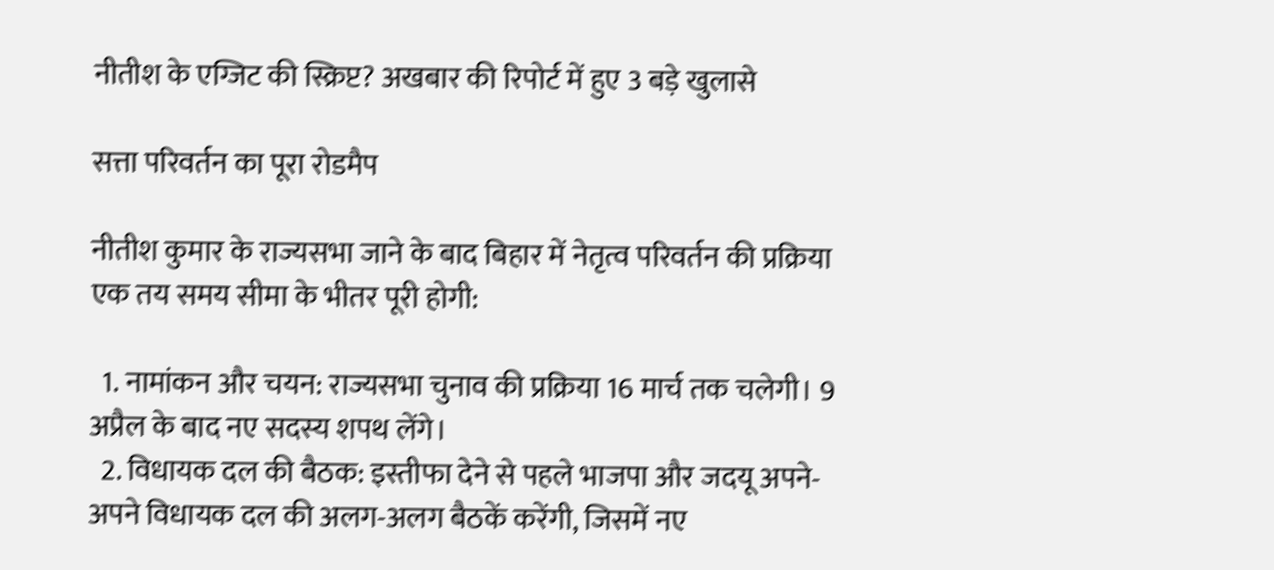नीतीश के एग्जिट की स्क्रिप्ट? अखबार की रिपोर्ट में हुए 3 बड़े खुलासे

सत्ता परिवर्तन का पूरा रोडमैप

नीतीश कुमार के राज्यसभा जाने के बाद बिहार में नेतृत्व परिवर्तन की प्रक्रिया एक तय समय सीमा के भीतर पूरी होगी:

  1. नामांकन और चयन: राज्यसभा चुनाव की प्रक्रिया 16 मार्च तक चलेगी। 9 अप्रैल के बाद नए सदस्य शपथ लेंगे।
  2. विधायक दल की बैठक: इस्तीफा देने से पहले भाजपा और जदयू अपने-अपने विधायक दल की अलग-अलग बैठकें करेंगी, जिसमें नए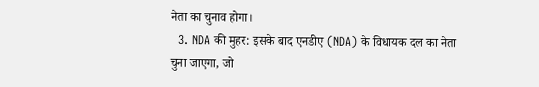नेता का चुनाव होगा।
  3. NDA की मुहर: इसके बाद एनडीए (NDA) के विधायक दल का नेता चुना जाएगा, जो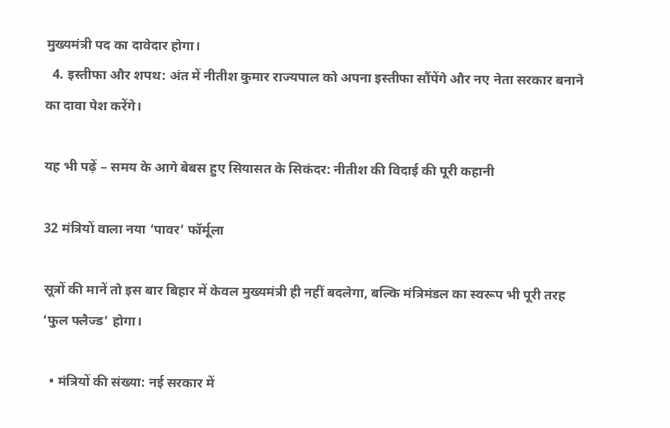मुख्यमंत्री पद का दावेदार होगा।
  4. इस्तीफा और शपथ: अंत में नीतीश कुमार राज्यपाल को अपना इस्तीफा सौंपेंगे और नए नेता सरकार बनाने का दावा पेश करेंगे।

यह भी पढ़ें – समय के आगे बेबस हुए सियासत के सिकंदर: नीतीश की विदाई की पूरी कहानी

32 मंत्रियों वाला नया ‘पावर’ फॉर्मूला

सूत्रों की मानें तो इस बार बिहार में केवल मुख्यमंत्री ही नहीं बदलेगा, बल्कि मंत्रिमंडल का स्वरूप भी पूरी तरह ‘फुल फ्लैज्ड’ होगा।

  • मंत्रियों की संख्या: नई सरकार में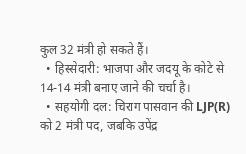कुल 32 मंत्री हो सकते हैं।
  • हिस्सेदारी: भाजपा और जदयू के कोटे से 14-14 मंत्री बनाए जाने की चर्चा है।
  • सहयोगी दल: चिराग पासवान की LJP(R) को 2 मंत्री पद, जबकि उपेंद्र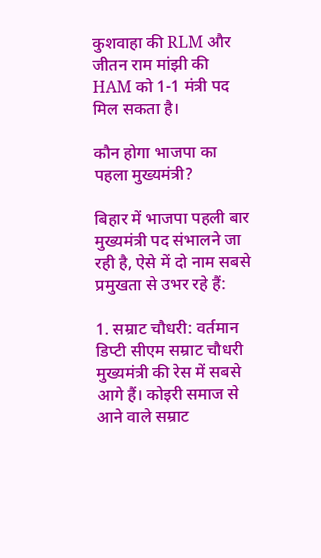कुशवाहा की RLM और जीतन राम मांझी की HAM को 1-1 मंत्री पद मिल सकता है।

कौन होगा भाजपा का पहला मुख्यमंत्री?

बिहार में भाजपा पहली बार मुख्यमंत्री पद संभालने जा रही है, ऐसे में दो नाम सबसे प्रमुखता से उभर रहे हैं:

1. सम्राट चौधरी: वर्तमान डिप्टी सीएम सम्राट चौधरी मुख्यमंत्री की रेस में सबसे आगे हैं। कोइरी समाज से आने वाले सम्राट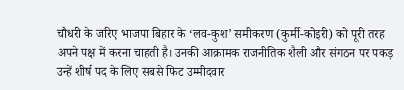चौधरी के जरिए भाजपा बिहार के ‘लव-कुश’ समीकरण (कुर्मी-कोइरी) को पूरी तरह अपने पक्ष में करना चाहती है। उनकी आक्रामक राजनीतिक शैली और संगठन पर पकड़ उन्हें शीर्ष पद के लिए सबसे फिट उम्मीदवार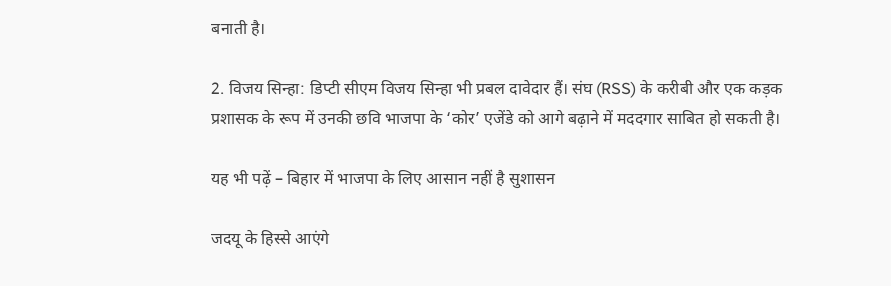बनाती है।

2. विजय सिन्हा: डिप्टी सीएम विजय सिन्हा भी प्रबल दावेदार हैं। संघ (RSS) के करीबी और एक कड़क प्रशासक के रूप में उनकी छवि भाजपा के ‘कोर’ एजेंडे को आगे बढ़ाने में मददगार साबित हो सकती है।

यह भी पढ़ें – बिहार में भाजपा के लिए आसान नहीं है सुशासन

जदयू के हिस्से आएंगे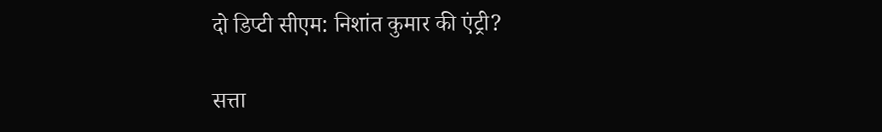दो डिप्टी सीएम: निशांत कुमार की एंट्री?

सत्ता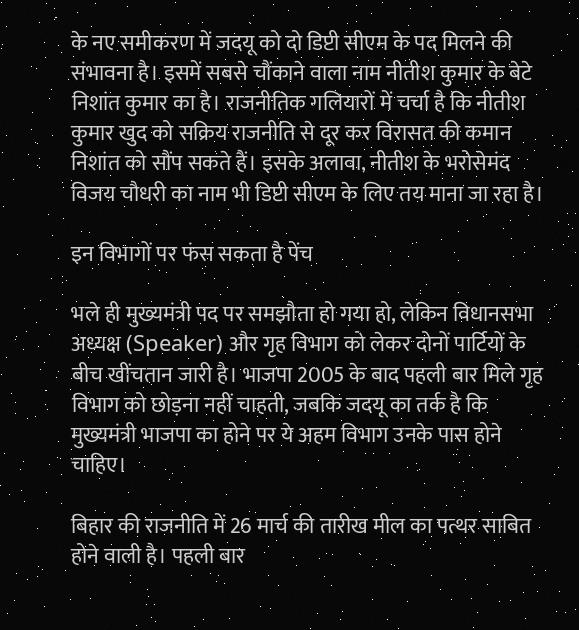के नए समीकरण में जदयू को दो डिप्टी सीएम के पद मिलने की संभावना है। इसमें सबसे चौंकाने वाला नाम नीतीश कुमार के बेटे निशांत कुमार का है। राजनीतिक गलियारों में चर्चा है कि नीतीश कुमार खुद को सक्रिय राजनीति से दूर कर विरासत की कमान निशांत को सौंप सकते हैं। इसके अलावा, नीतीश के भरोसेमंद विजय चौधरी का नाम भी डिप्टी सीएम के लिए तय माना जा रहा है।

इन विभागों पर फंस सकता है पेंच

भले ही मुख्यमंत्री पद पर समझौता हो गया हो, लेकिन विधानसभा अध्यक्ष (Speaker) और गृह विभाग को लेकर दोनों पार्टियों के बीच खींचतान जारी है। भाजपा 2005 के बाद पहली बार मिले गृह विभाग को छोड़ना नहीं चाहती, जबकि जदयू का तर्क है कि मुख्यमंत्री भाजपा का होने पर ये अहम विभाग उनके पास होने चाहिए।

बिहार की राजनीति में 26 मार्च की तारीख मील का पत्थर साबित होने वाली है। पहली बार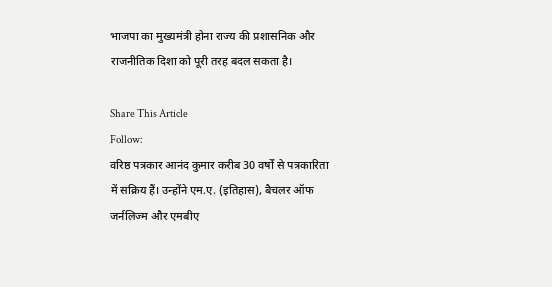भाजपा का मुख्यमंत्री होना राज्य की प्रशासनिक और राजनीतिक दिशा को पूरी तरह बदल सकता है।

Share This Article
Follow:
वरिष्ठ पत्रकार आनंद कुमार करीब 30 वर्षों से पत्रकारिता में सक्रिय हैं। उन्होंने एम.ए. (इतिहास), बैचलर ऑफ जर्नलिज्म और एमबीए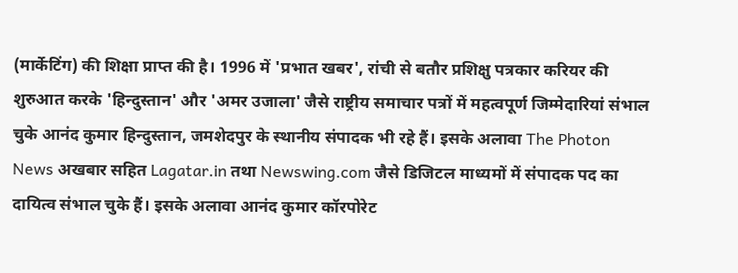(मार्केटिंग) की शिक्षा प्राप्त की है। 1996 में 'प्रभात खबर', रांची से बतौर प्रशिक्षु पत्रकार करियर की शुरुआत करके 'हिन्दुस्तान' और 'अमर उजाला' जैसे राष्ट्रीय समाचार पत्रों में महत्वपूर्ण जिम्मेदारियां संभाल चुके आनंद कुमार हिन्दुस्तान, जमशेदपुर के स्थानीय संपादक भी रहे हैं। इसके अलावा The Photon News अखबार सहित Lagatar.in तथा Newswing.com जैसे डिजिटल माध्यमों में संपादक पद का दायित्व संभाल चुके हैं। इसके अलावा आनंद कुमार कॉरपोरेट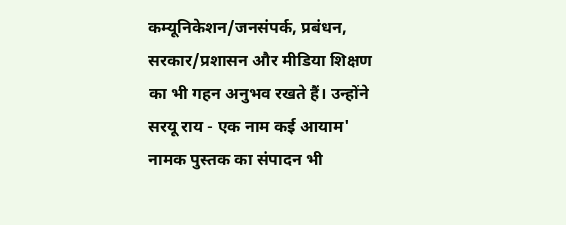कम्यूनिकेशन/जनसंपर्क, प्रबंधन, सरकार/प्रशासन और मीडिया शिक्षण का भी गहन अनुभव रखते हैं। उन्होंने सरयू राय - एक नाम कई आयाम' नामक पुस्तक का संपादन भी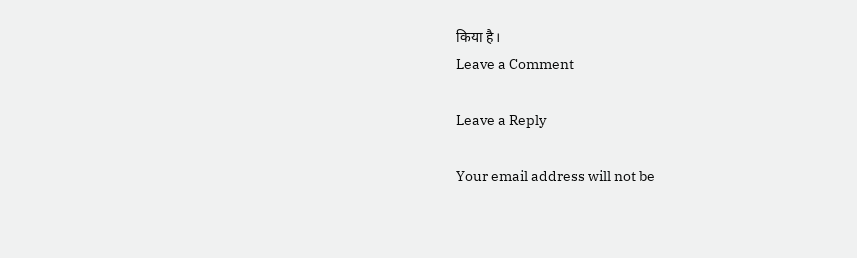किया है।
Leave a Comment

Leave a Reply

Your email address will not be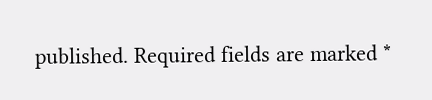published. Required fields are marked *